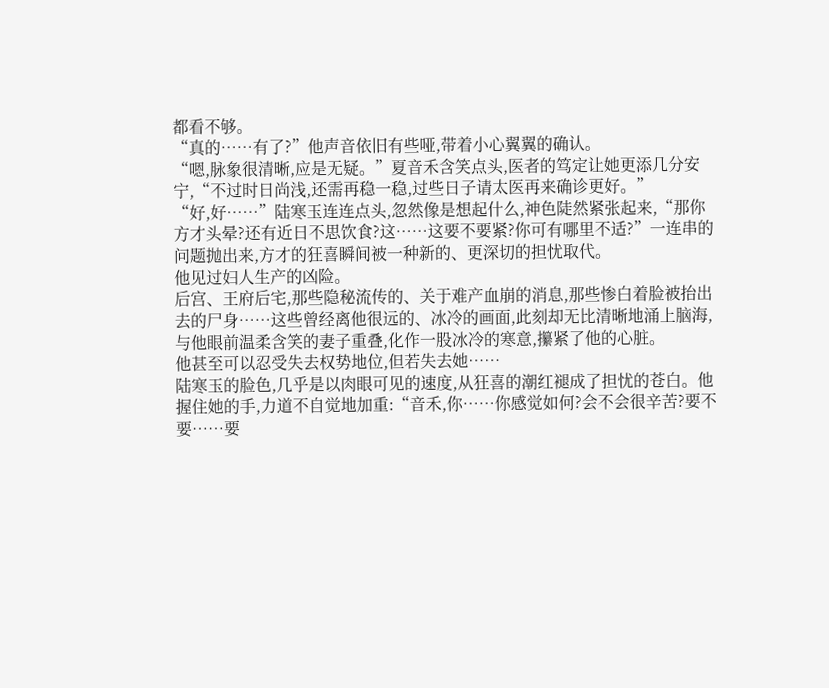都看不够。
“真的……有了?”他声音依旧有些哑,带着小心翼翼的确认。
“嗯,脉象很清晰,应是无疑。”夏音禾含笑点头,医者的笃定让她更添几分安宁,“不过时日尚浅,还需再稳一稳,过些日子请太医再来确诊更好。”
“好,好……”陆寒玉连连点头,忽然像是想起什么,神色陡然紧张起来,“那你方才头晕?还有近日不思饮食?这……这要不要紧?你可有哪里不适?”一连串的问题抛出来,方才的狂喜瞬间被一种新的、更深切的担忧取代。
他见过妇人生产的凶险。
后宫、王府后宅,那些隐秘流传的、关于难产血崩的消息,那些惨白着脸被抬出去的尸身……这些曾经离他很远的、冰冷的画面,此刻却无比清晰地涌上脑海,与他眼前温柔含笑的妻子重叠,化作一股冰冷的寒意,攥紧了他的心脏。
他甚至可以忍受失去权势地位,但若失去她……
陆寒玉的脸色,几乎是以肉眼可见的速度,从狂喜的潮红褪成了担忧的苍白。他握住她的手,力道不自觉地加重:“音禾,你……你感觉如何?会不会很辛苦?要不要……要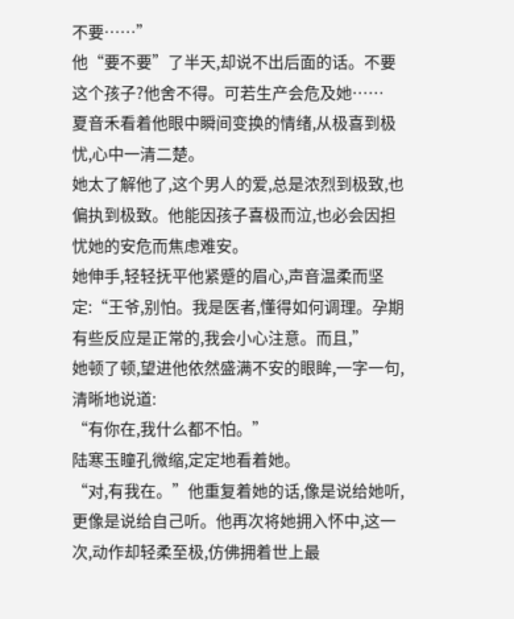不要……”
他“要不要”了半天,却说不出后面的话。不要这个孩子?他舍不得。可若生产会危及她……
夏音禾看着他眼中瞬间变换的情绪,从极喜到极忧,心中一清二楚。
她太了解他了,这个男人的爱,总是浓烈到极致,也偏执到极致。他能因孩子喜极而泣,也必会因担忧她的安危而焦虑难安。
她伸手,轻轻抚平他紧蹙的眉心,声音温柔而坚定:“王爷,别怕。我是医者,懂得如何调理。孕期有些反应是正常的,我会小心注意。而且,”
她顿了顿,望进他依然盛满不安的眼眸,一字一句,清晰地说道:
“有你在,我什么都不怕。”
陆寒玉瞳孔微缩,定定地看着她。
“对,有我在。”他重复着她的话,像是说给她听,更像是说给自己听。他再次将她拥入怀中,这一次,动作却轻柔至极,仿佛拥着世上最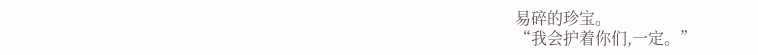易碎的珍宝。
“我会护着你们,一定。”